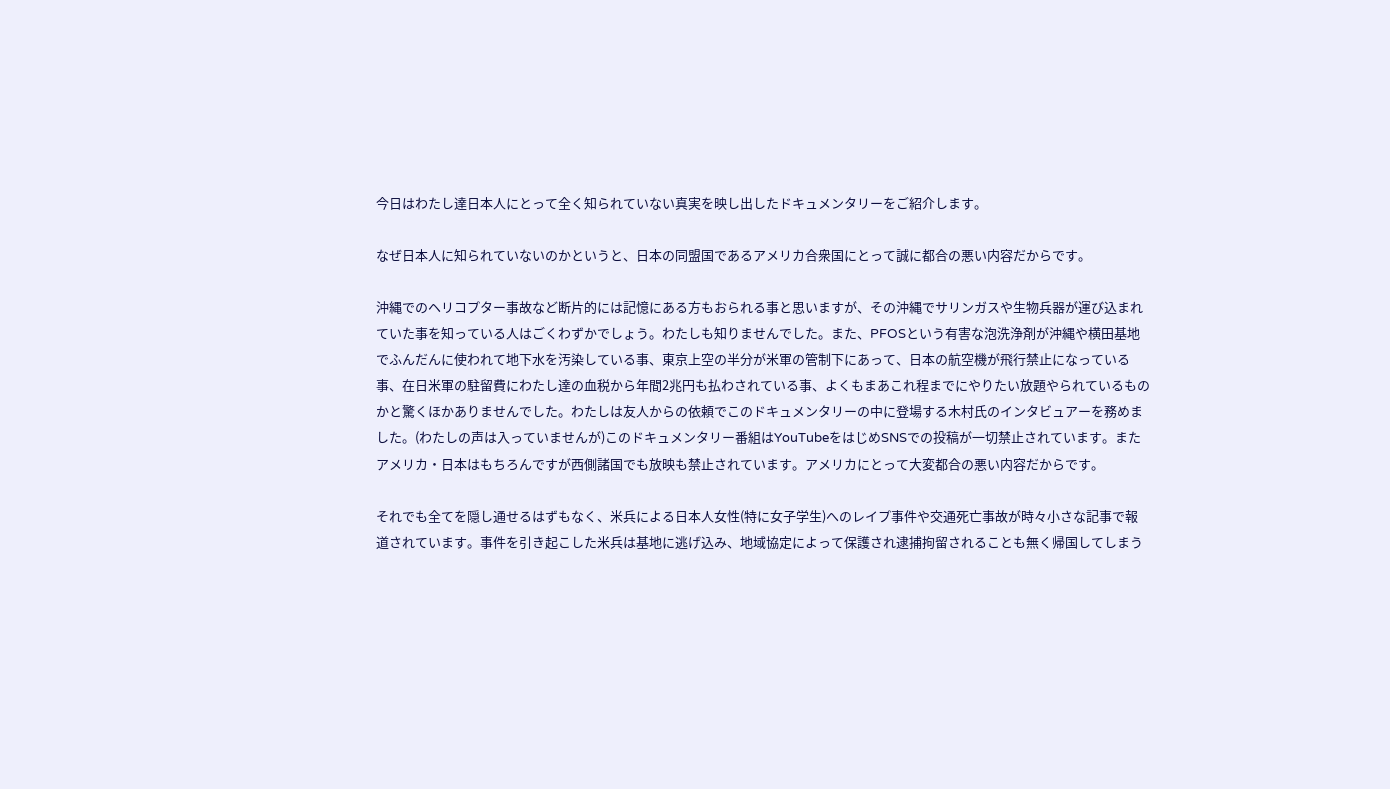今日はわたし達日本人にとって全く知られていない真実を映し出したドキュメンタリーをご紹介します。

なぜ日本人に知られていないのかというと、日本の同盟国であるアメリカ合衆国にとって誠に都合の悪い内容だからです。

沖縄でのヘリコプター事故など断片的には記憶にある方もおられる事と思いますが、その沖縄でサリンガスや生物兵器が運び込まれていた事を知っている人はごくわずかでしょう。わたしも知りませんでした。また、PFOSという有害な泡洗浄剤が沖縄や横田基地でふんだんに使われて地下水を汚染している事、東京上空の半分が米軍の管制下にあって、日本の航空機が飛行禁止になっている事、在日米軍の駐留費にわたし達の血税から年間2兆円も払わされている事、よくもまあこれ程までにやりたい放題やられているものかと驚くほかありませんでした。わたしは友人からの依頼でこのドキュメンタリーの中に登場する木村氏のインタビュアーを務めました。(わたしの声は入っていませんが)このドキュメンタリー番組はYouTubeをはじめSNSでの投稿が一切禁止されています。またアメリカ・日本はもちろんですが西側諸国でも放映も禁止されています。アメリカにとって大変都合の悪い内容だからです。

それでも全てを隠し通せるはずもなく、米兵による日本人女性(特に女子学生)へのレイプ事件や交通死亡事故が時々小さな記事で報道されています。事件を引き起こした米兵は基地に逃げ込み、地域協定によって保護され逮捕拘留されることも無く帰国してしまう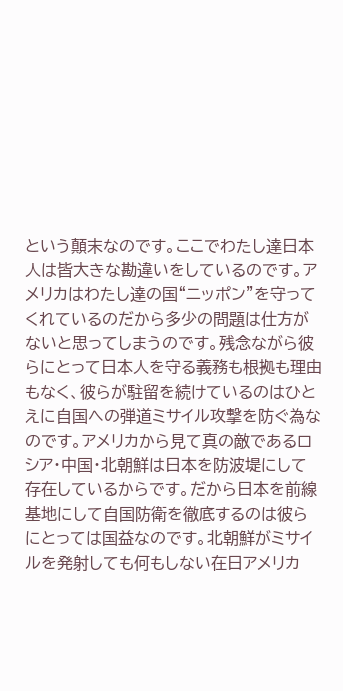という顛末なのです。ここでわたし達日本人は皆大きな勘違いをしているのです。アメリカはわたし達の国“ニッポン”を守ってくれているのだから多少の問題は仕方がないと思ってしまうのです。残念ながら彼らにとって日本人を守る義務も根拠も理由もなく、彼らが駐留を続けているのはひとえに自国への弾道ミサイル攻撃を防ぐ為なのです。アメリカから見て真の敵であるロシア・中国・北朝鮮は日本を防波堤にして存在しているからです。だから日本を前線基地にして自国防衛を徹底するのは彼らにとっては国益なのです。北朝鮮がミサイルを発射しても何もしない在日アメリカ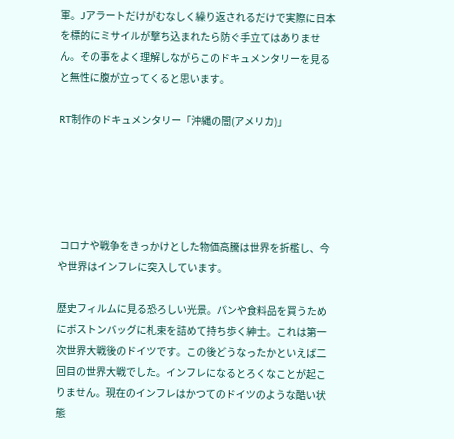軍。Jアラートだけがむなしく繰り返されるだけで実際に日本を標的にミサイルが撃ち込まれたら防ぐ手立てはありません。その事をよく理解しながらこのドキュメンタリーを見ると無性に腹が立ってくると思います。

RT制作のドキュメンタリー「沖縄の闇(アメリカ)」





 コロナや戦争をきっかけとした物価高騰は世界を折檻し、今や世界はインフレに突入しています。

歴史フィルムに見る恐ろしい光景。パンや食料品を買うためにボストンバッグに札束を詰めて持ち歩く紳士。これは第一次世界大戦後のドイツです。この後どうなったかといえば二回目の世界大戦でした。インフレになるとろくなことが起こりません。現在のインフレはかつてのドイツのような酷い状態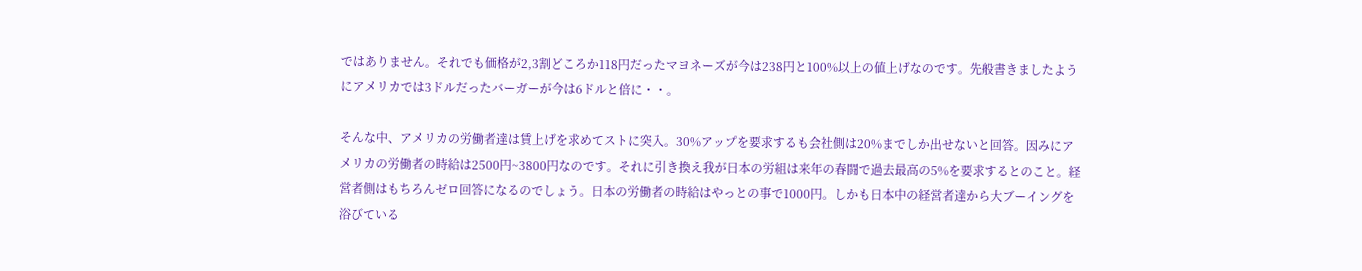ではありません。それでも価格が2,3割どころか118円だったマヨネーズが今は238円と100%以上の値上げなのです。先般書きましたようにアメリカでは3ドルだったバーガーが今は6ドルと倍に・・。

そんな中、アメリカの労働者達は賃上げを求めてストに突入。30%アップを要求するも会社側は20%までしか出せないと回答。因みにアメリカの労働者の時給は2500円~3800円なのです。それに引き換え我が日本の労組は来年の春闘で過去最高の5%を要求するとのこと。経営者側はもちろんゼロ回答になるのでしょう。日本の労働者の時給はやっとの事で1000円。しかも日本中の経営者達から大ブーイングを浴びている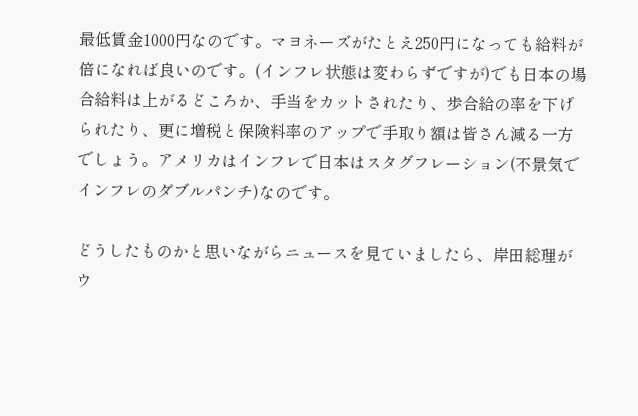最低賃金1000円なのです。マヨネーズがたとえ250円になっても給料が倍になれば良いのです。(インフレ状態は変わらずですが)でも日本の場合給料は上がるどころか、手当をカットされたり、歩合給の率を下げられたり、更に増税と保険料率のアップで手取り額は皆さん減る一方でしょう。アメリカはインフレで日本はスタグフレーション(不景気でインフレのダブルパンチ)なのです。

どうしたものかと思いながらニュースを見ていましたら、岸田総理がウ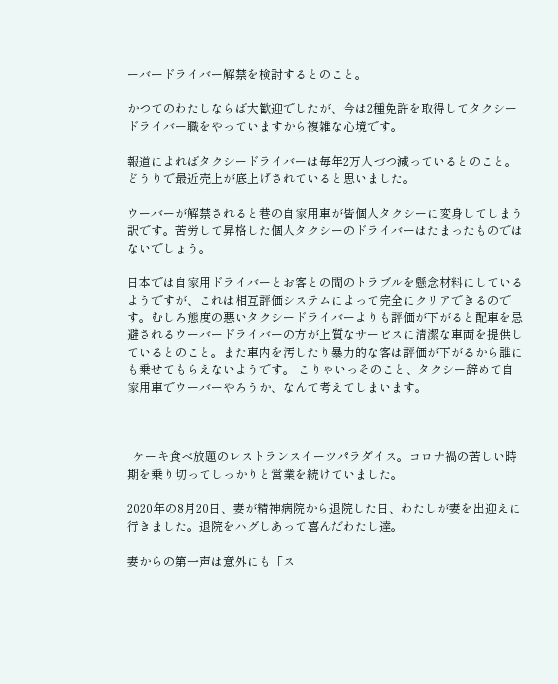ーバードライバー解禁を検討するとのこと。

かつてのわたしならば大歓迎でしたが、今は2種免許を取得してタクシードライバー職をやっていますから複雑な心境です。

報道によればタクシードライバーは毎年2万人づつ減っているとのこと。どうりで最近売上が底上げされていると思いました。

ウーバーが解禁されると巷の自家用車が皆個人タクシーに変身してしまう訳です。苦労して昇格した個人タクシーのドライバーはたまったものではないでしょう。

日本では自家用ドライバーとお客との間のトラブルを懸念材料にしているようですが、これは相互評価システムによって完全にクリアできるのです。むしろ態度の悪いタクシードライバーよりも評価が下がると配車を忌避されるウーバードライバーの方が上質なサービスに清潔な車両を提供しているとのこと。また車内を汚したり暴力的な客は評価が下がるから誰にも乗せてもらえないようです。 こりゃいっそのこと、タクシー辞めて自家用車でウーバーやろうか、なんて考えてしまいます。



  ケーキ食べ放題のレストランスイーツパラダイス。コロナ禍の苦しい時期を乗り切ってしっかりと営業を続けていました。

2020年の8月20日、妻が精神病院から退院した日、わたしが妻を出迎えに行きました。退院をハグしあって喜んだわたし達。

妻からの第一声は意外にも「ス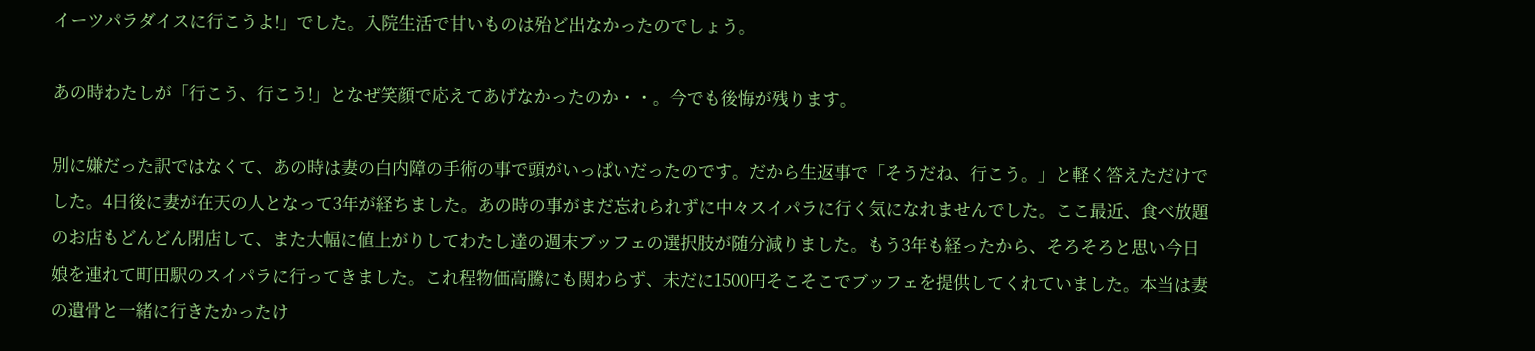イーツパラダイスに行こうよ!」でした。入院生活で甘いものは殆ど出なかったのでしょう。

あの時わたしが「行こう、行こう!」となぜ笑顔で応えてあげなかったのか・・。今でも後悔が残ります。

別に嫌だった訳ではなくて、あの時は妻の白内障の手術の事で頭がいっぱいだったのです。だから生返事で「そうだね、行こう。」と軽く答えただけでした。4日後に妻が在天の人となって3年が経ちました。あの時の事がまだ忘れられずに中々スイパラに行く気になれませんでした。ここ最近、食べ放題のお店もどんどん閉店して、また大幅に値上がりしてわたし達の週末ブッフェの選択肢が随分減りました。もう3年も経ったから、そろそろと思い今日娘を連れて町田駅のスイパラに行ってきました。これ程物価高騰にも関わらず、未だに1500円そこそこでブッフェを提供してくれていました。本当は妻の遺骨と一緒に行きたかったけ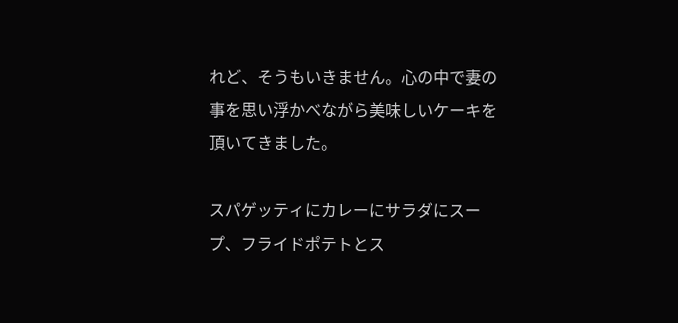れど、そうもいきません。心の中で妻の事を思い浮かべながら美味しいケーキを頂いてきました。

スパゲッティにカレーにサラダにスープ、フライドポテトとス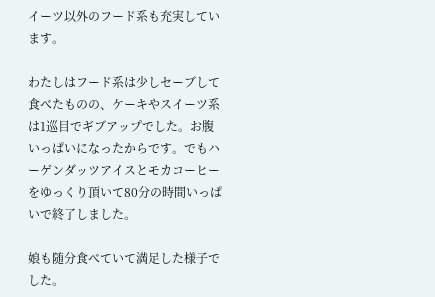イーツ以外のフード系も充実しています。

わたしはフード系は少しセーブして食べたものの、ケーキやスイーツ系は1巡目でギブアップでした。お腹いっぱいになったからです。でもハーゲンダッツアイスとモカコーヒーをゆっくり頂いて80分の時間いっぱいで終了しました。

娘も随分食べていて満足した様子でした。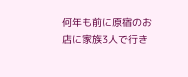何年も前に原宿のお店に家族3人で行き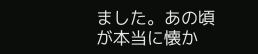ました。あの頃が本当に懐か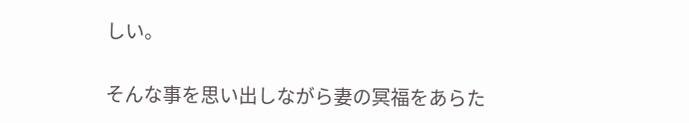しい。

そんな事を思い出しながら妻の冥福をあらた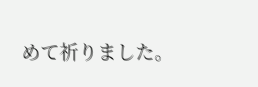めて祈りました。